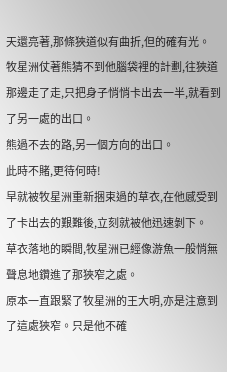天還亮著,那條狹道似有曲折,但的確有光。
牧星洲仗著熊猜不到他腦袋裡的計劃,往狹道那邊走了走,只把身子悄悄卡出去一半,就看到了另一處的出口。
熊過不去的路,另一個方向的出口。
此時不賭,更待何時!
早就被牧星洲重新捆束過的草衣,在他感受到了卡出去的艱難後,立刻就被他迅速剝下。
草衣落地的瞬間,牧星洲已經像游魚一般悄無聲息地鑽進了那狹窄之處。
原本一直跟緊了牧星洲的王大明,亦是注意到了這處狹窄。只是他不確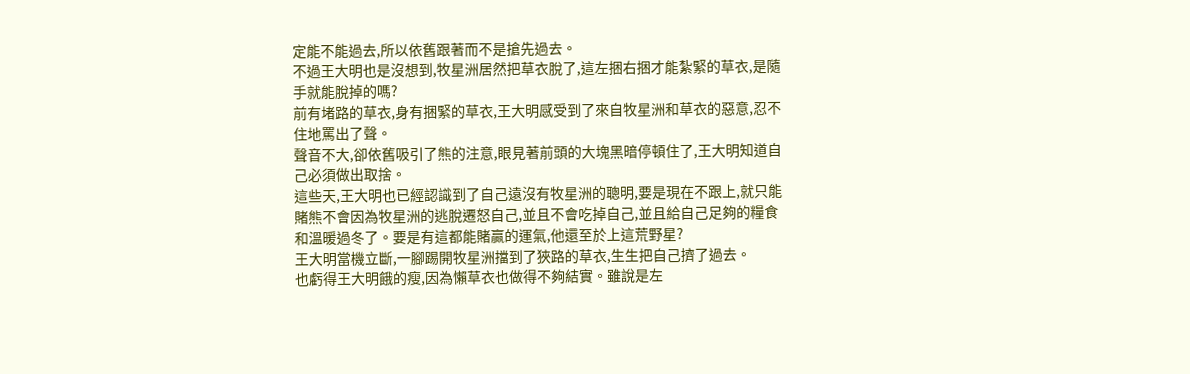定能不能過去,所以依舊跟著而不是搶先過去。
不過王大明也是沒想到,牧星洲居然把草衣脫了,這左捆右捆才能紮緊的草衣,是隨手就能脫掉的嗎?
前有堵路的草衣,身有捆緊的草衣,王大明感受到了來自牧星洲和草衣的惡意,忍不住地罵出了聲。
聲音不大,卻依舊吸引了熊的注意,眼見著前頭的大塊黑暗停頓住了,王大明知道自己必須做出取捨。
這些天,王大明也已經認識到了自己遠沒有牧星洲的聰明,要是現在不跟上,就只能賭熊不會因為牧星洲的逃脫遷怒自己,並且不會吃掉自己,並且給自己足夠的糧食和溫暖過冬了。要是有這都能賭贏的運氣,他還至於上這荒野星?
王大明當機立斷,一腳踢開牧星洲擋到了狹路的草衣,生生把自己擠了過去。
也虧得王大明餓的瘦,因為懶草衣也做得不夠結實。雖說是左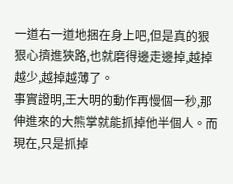一道右一道地捆在身上吧,但是真的狠狠心擠進狹路,也就磨得邊走邊掉,越掉越少,越掉越薄了。
事實證明,王大明的動作再慢個一秒,那伸進來的大熊掌就能抓掉他半個人。而現在,只是抓掉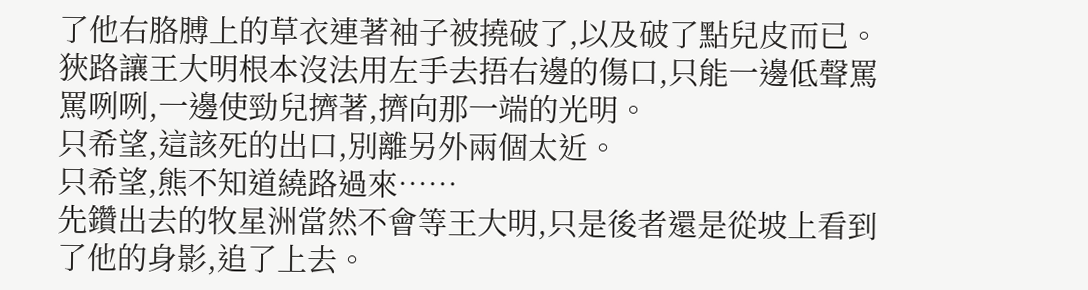了他右胳膊上的草衣連著袖子被撓破了,以及破了點兒皮而已。
狹路讓王大明根本沒法用左手去捂右邊的傷口,只能一邊低聲罵罵咧咧,一邊使勁兒擠著,擠向那一端的光明。
只希望,這該死的出口,別離另外兩個太近。
只希望,熊不知道繞路過來……
先鑽出去的牧星洲當然不會等王大明,只是後者還是從坡上看到了他的身影,追了上去。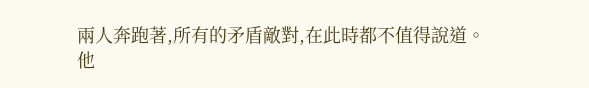兩人奔跑著,所有的矛盾敵對,在此時都不值得說道。
他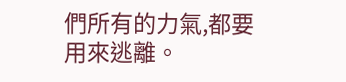們所有的力氣,都要用來逃離。